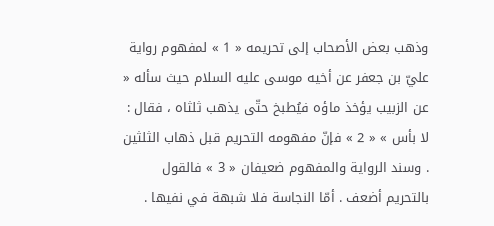وذهب بعض الأصحاب إلى تحريمه « 1 » لمفهوم رواية عليّ بن جعفر عن أخيه موسى عليه السلام حيث سأله « عن الزبيب يؤخذ ماؤه فيُطبخ حتّى يذهب ثلثاه ، فقال : لا بأس » « 2 » فإنّ مفهومه التحريم قبل ذهاب الثلثين . وسند الرواية والمفهوم ضعيفان « 3 » فالقول بالتحريم أضعف . أمّا النجاسة فلا شبهة في نفيها .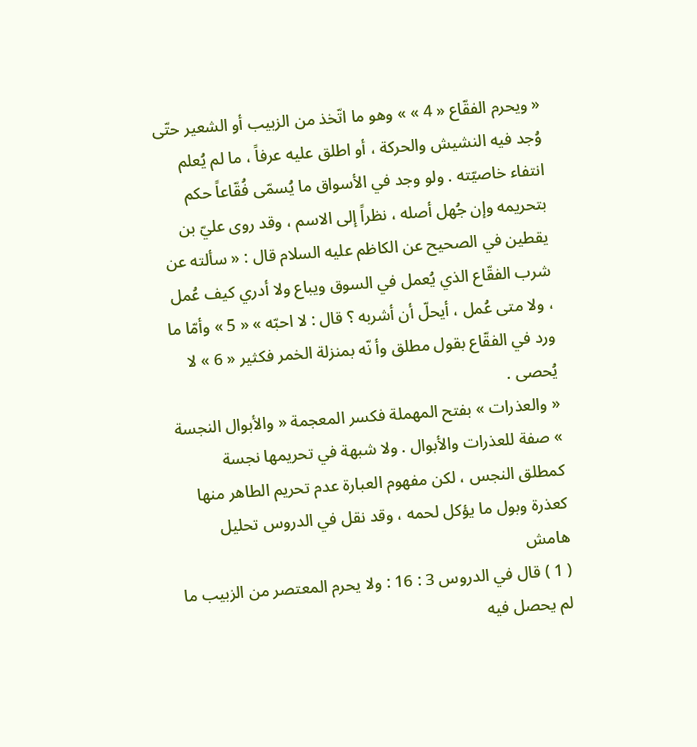« ويحرم الفقّاع « 4 » » وهو ما اتّخذ من الزبيب أو الشعير حتّى وُجد فيه النشيش والحركة ، أو اطلق عليه عرفاً ، ما لم يُعلم انتفاء خاصيّته . ولو وجد في الأسواق ما يُسمّى فُقّاعاً حكم بتحريمه وإن جُهل أصله ، نظراً إلى الاسم ، وقد روى عليّ بن يقطين في الصحيح عن الكاظم عليه السلام قال : « سألته عن شرب الفقّاع الذي يُعمل في السوق ويباع ولا أدري كيف عُمل ، ولا متى عُمل ، أيحلّ أن أشربه ؟ قال : لا احبّه » « 5 » وأمّا ما ورد في الفقّاع بقول مطلق وأ نّه بمنزلة الخمر فكثير « 6 » لا يُحصى .
« والعذرات » بفتح المهملة فكسر المعجمة « والأبوال النجسة » صفة للعذرات والأبوال . ولا شبهة في تحريمها نجسة كمطلق النجس ، لكن مفهوم العبارة عدم تحريم الطاهر منها كعذرة وبول ما يؤكل لحمه ، وقد نقل في الدروس تحليل
هامش
( 1 ) قال في الدروس 3 : 16 : ولا يحرم المعتصر من الزبيب ما لم يحصل فيه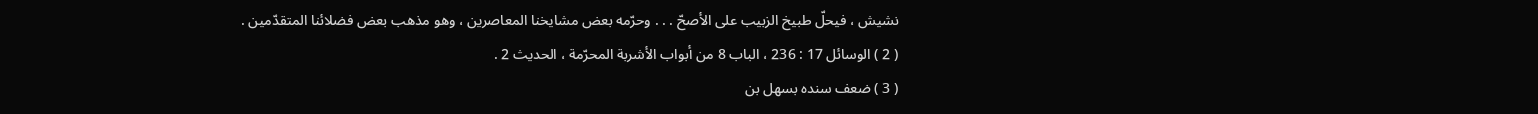نشيش ، فيحلّ طبيخ الزبيب على الأصحّ . . . وحرّمه بعض مشايخنا المعاصرين ، وهو مذهب بعض فضلائنا المتقدّمين .
( 2 ) الوسائل 17 : 236 ، الباب 8 من أبواب الأشربة المحرّمة ، الحديث 2 .
( 3 ) ضعف سنده بسهل بن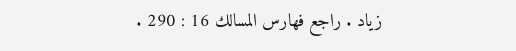زياد . راجع فهارس المسالك 16 : 290 .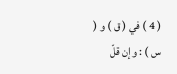( 4 ) في ( ق ) و ( س ) : وإن قلّ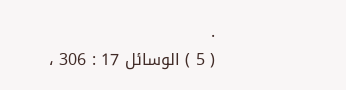.
( 5 ) الوسائل 17 : 306 ،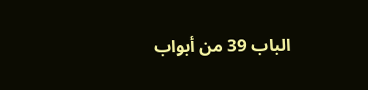الباب 39 من أبواب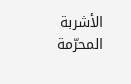الأشربة المحرّمة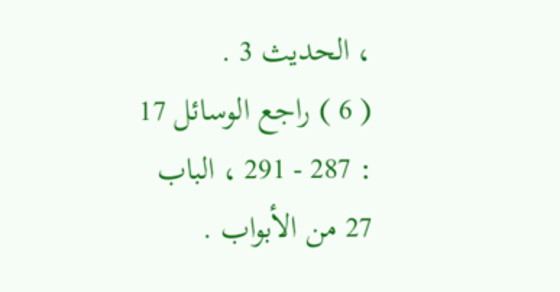، الحديث 3 .
( 6 ) راجع الوسائل 17 : 287 - 291 ، الباب 27 من الأبواب .